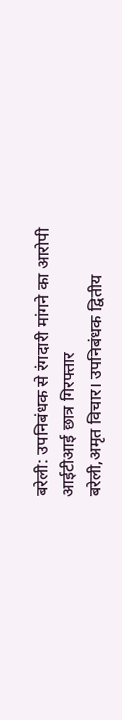बरेली: उपनिबंधक से रंगदारी मांगने का आरोपी आईटीआई छात्र गिरफ्तार
बरेली,अमृत विचार। उपनिबंधक द्वितीय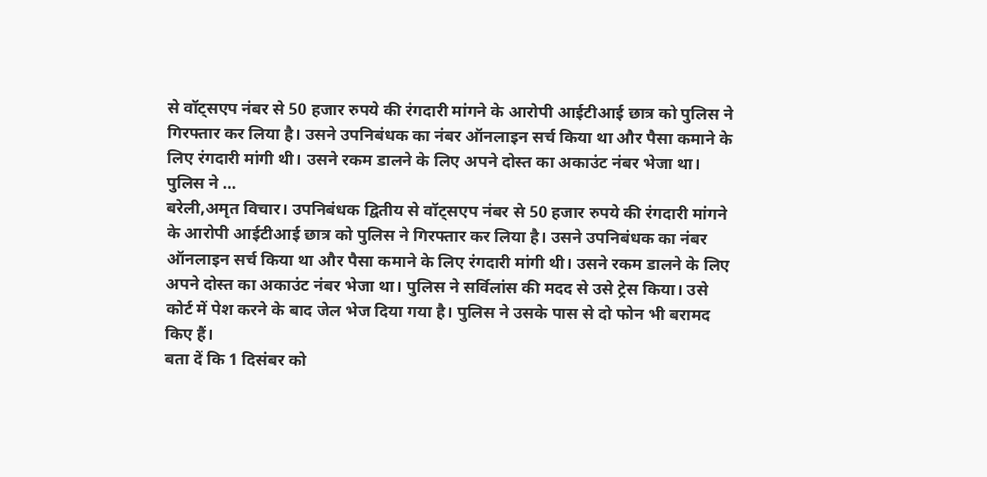से वॉट्सएप नंबर से 50 हजार रुपये की रंगदारी मांगने के आरोपी आईटीआई छात्र को पुलिस ने गिरफ्तार कर लिया है। उसने उपनिबंधक का नंबर ऑनलाइन सर्च किया था और पैसा कमाने के लिए रंगदारी मांगी थी। उसने रकम डालने के लिए अपने दोस्त का अकाउंट नंबर भेजा था। पुलिस ने …
बरेली,अमृत विचार। उपनिबंधक द्वितीय से वॉट्सएप नंबर से 50 हजार रुपये की रंगदारी मांगने के आरोपी आईटीआई छात्र को पुलिस ने गिरफ्तार कर लिया है। उसने उपनिबंधक का नंबर ऑनलाइन सर्च किया था और पैसा कमाने के लिए रंगदारी मांगी थी। उसने रकम डालने के लिए अपने दोस्त का अकाउंट नंबर भेजा था। पुलिस ने सर्विलांस की मदद से उसे ट्रेस किया। उसे कोर्ट में पेश करने के बाद जेल भेज दिया गया है। पुलिस ने उसके पास से दो फोन भी बरामद किए हैं।
बता दें कि 1 दिसंबर को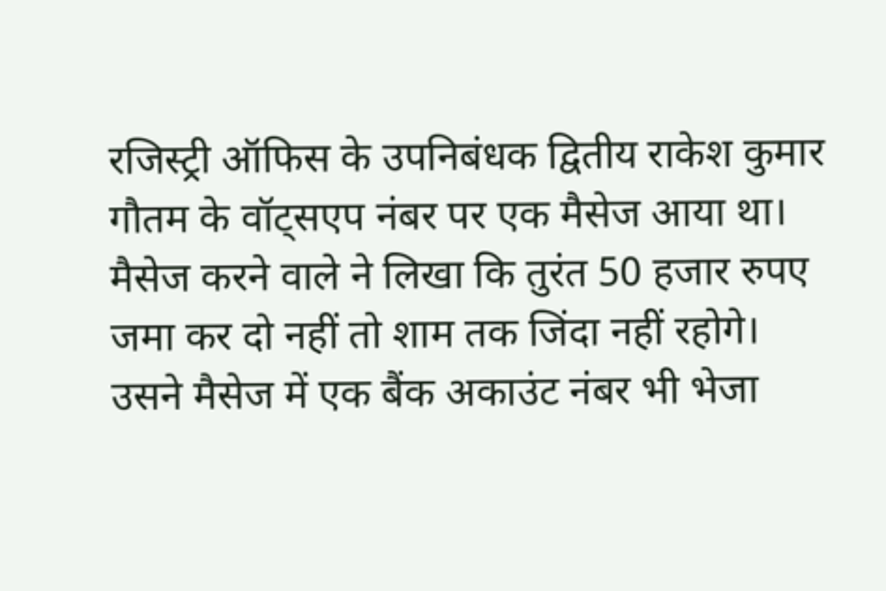रजिस्ट्री ऑफिस के उपनिबंधक द्वितीय राकेश कुमार गौतम के वॉट्सएप नंबर पर एक मैसेज आया था। मैसेज करने वाले ने लिखा कि तुरंत 50 हजार रुपए जमा कर दो नहीं तो शाम तक जिंदा नहीं रहोगे। उसने मैसेज में एक बैंक अकाउंट नंबर भी भेजा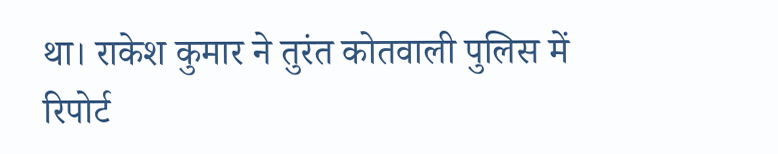था। राकेश कुमार ने तुरंत कोतवाली पुलिस में रिपोर्ट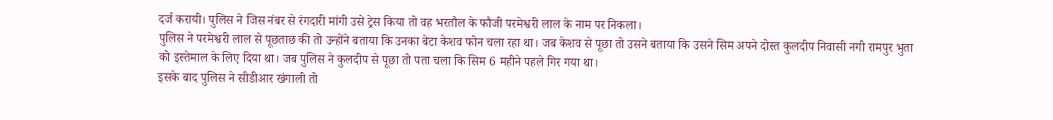दर्ज करायी। पुलिस ने जिस नंबर से रंगदारी मांगी उसे ट्रेस किया तो वह भरतौल के फौजी परमेश्वरी लाल के नाम पर निकला।
पुलिस ने परमेश्वरी लाल से पूछताछ की तो उन्होंने बताया कि उनका बेटा केशव फोन चला रहा था। जब केशव से पूछा तो उसने बताया कि उसने सिम अपने दोस्त कुलदीप निवासी नगी रामपुर भुता को इस्तेमाल के लिए दिया था। जब पुलिस ने कुलदीप से पूछा तो पता चला कि सिम 6 महीने पहले गिर गया था।
इसके बाद पुलिस ने सीडीआर खंगाली तो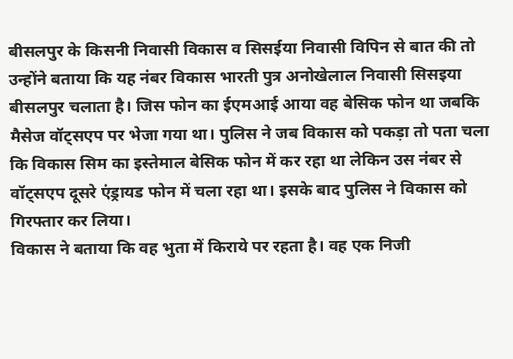बीसलपुर के किसनी निवासी विकास व सिसईया निवासी विपिन से बात की तो उन्होंने बताया कि यह नंबर विकास भारती पुत्र अनोखेलाल निवासी सिसइया बीसलपुर चलाता है। जिस फोन का ईएमआई आया वह बेसिक फोन था जबकि मैसेज वॉट्सएप पर भेजा गया था। पुलिस ने जब विकास को पकड़ा तो पता चला कि विकास सिम का इस्तेमाल बेसिक फोन में कर रहा था लेकिन उस नंबर से वॉट्सएप दूसरे एंड्रायड फोन में चला रहा था। इसके बाद पुलिस ने विकास को गिरफ्तार कर लिया।
विकास ने बताया कि वह भुता में किराये पर रहता है। वह एक निजी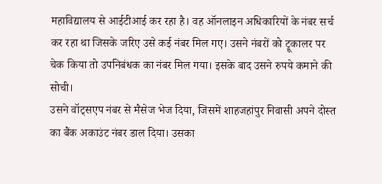महाविद्यालय से आईटीआई कर रहा है। वह ऑनलाइन अधिकारियों के नंबर सर्च कर रहा था जिसके जरिए उसे कई नंबर मिल गए। उसने नंबरों को ट्रूकालर पर चेक किया तो उपनिबंधक का नंबर मिल गया। इसके बाद उसने रुपये कमाने की सोची।
उसने वॉट्सएप नंबर से मैसेज भेज दिया, जिसमें शाहजहांपुर निवासी अपने दोस्त का बैंक अकाउंट नंबर डाल दिया। उसका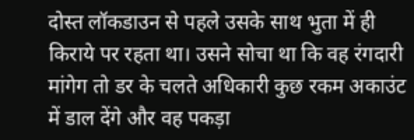दोस्त लॉकडाउन से पहले उसके साथ भुता में ही किराये पर रहता था। उसने सोचा था कि वह रंगदारी मांगेग तो डर के चलते अधिकारी कुछ रकम अकाउंट में डाल देंगे और वह पकड़ा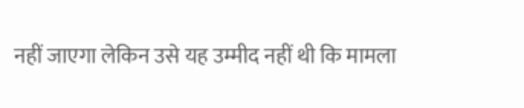नहीं जाएगा लेकिन उसे यह उम्मीद नहीं थी कि मामला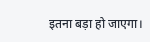इतना बड़ा हो जाएगा।